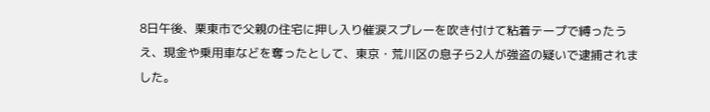8日午後、栗東市で父親の住宅に押し入り催涙スプレーを吹き付けて粘着テープで縛ったうえ、現金や乗用車などを奪ったとして、東京・荒川区の息子ら2人が強盗の疑いで逮捕されました。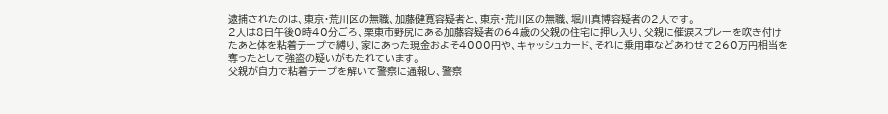逮捕されたのは、東京・荒川区の無職、加藤健寛容疑者と、東京・荒川区の無職、堀川真博容疑者の2人です。
2人は8日午後0時40分ごろ、栗東市野尻にある加藤容疑者の64歳の父親の住宅に押し入り、父親に催涙スプレーを吹き付けたあと体を粘着テープで縛り、家にあった現金およそ4000円や、キャッシュカード、それに乗用車などあわせて260万円相当を奪ったとして強盗の疑いがもたれています。
父親が自力で粘着テープを解いて警察に通報し、警察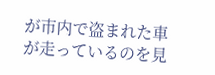が市内で盗まれた車が走っているのを見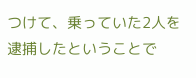つけて、乗っていた2人を逮捕したということで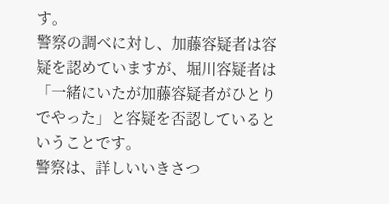す。
警察の調べに対し、加藤容疑者は容疑を認めていますが、堀川容疑者は「一緒にいたが加藤容疑者がひとりでやった」と容疑を否認しているということです。
警察は、詳しいいきさつ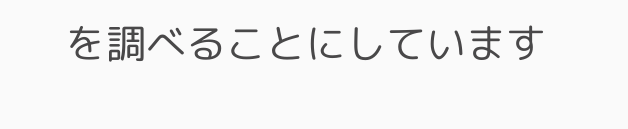を調べることにしています